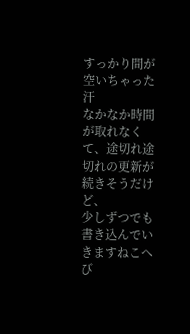すっかり間が空いちゃった汗
なかなか時間が取れなくて、途切れ途切れの更新が続きそうだけど、
少しずつでも書き込んでいきますねこへび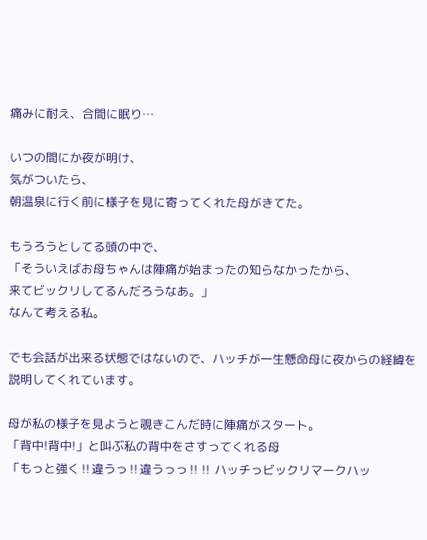痛みに耐え、合間に眠り…

いつの間にか夜が明け、
気がついたら、
朝温泉に行く前に様子を見に寄ってくれた母がきてた。

もうろうとしてる頭の中で、
「そういえばお母ちゃんは陣痛が始まったの知らなかったから、
来てビックリしてるんだろうなあ。」
なんて考える私。

でも会話が出来る状態ではないので、ハッチが一生懸命母に夜からの経緯を説明してくれています。

母が私の様子を見ようと覗きこんだ時に陣痛がスタート。
「背中!背中!」と叫ぶ私の背中をさすってくれる母
「もっと強く‼違うっ‼違うっっ‼‼ ハッチっビックリマークハッ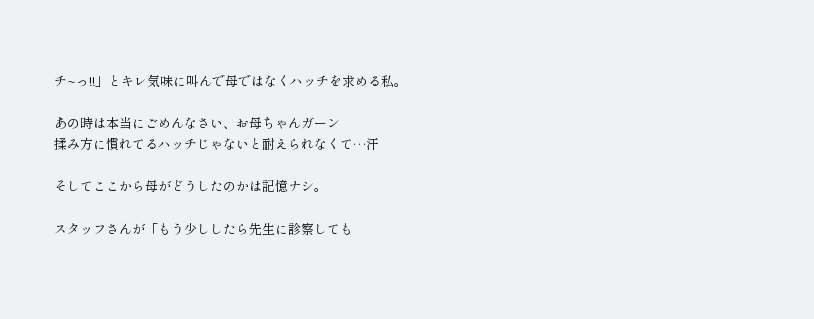チ~っ!!」とキレ気味に叫んで母ではなくハッチを求める私。

あの時は本当にごめんなさい、お母ちゃんガーン
揉み方に慣れてるハッチじゃないと耐えられなくて…汗

そしてここから母がどうしたのかは記憶ナシ。

スタッフさんが「もう少ししたら先生に診察しても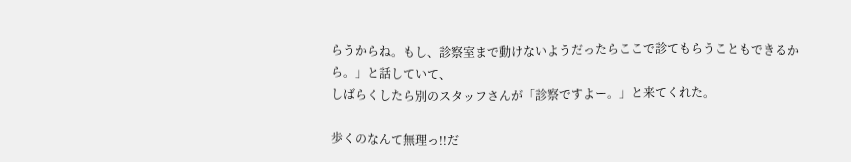らうからね。もし、診察室まで動けないようだったらここで診てもらうこともできるから。」と話していて、
しばらくしたら別のスタッフさんが「診察ですよー。」と来てくれた。

歩くのなんて無理っ!!だ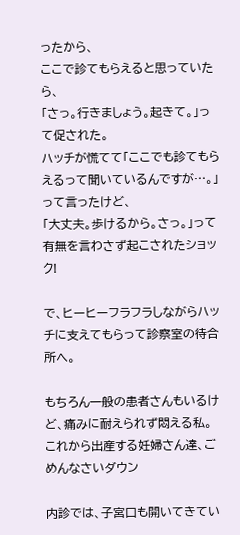ったから、
ここで診てもらえると思っていたら、
「さっ。行きましょう。起きて。」って促された。
ハッチが慌てて「ここでも診てもらえるって聞いているんですが…。」って言ったけど、
「大丈夫。歩けるから。さっ。」って有無を言わさず起こされたショック!

で、ヒーヒーフラフラしながらハッチに支えてもらって診察室の待合所へ。

もちろん一般の患者さんもいるけど、痛みに耐えられず悶える私。
これから出産する妊婦さん達、ごめんなさいダウン

内診では、子宮口も開いてきてい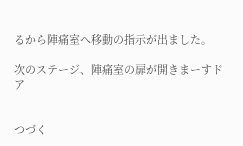るから陣痛室へ移動の指示が出ました。

次のステージ、陣痛室の扉が開きまーすドア


つづく